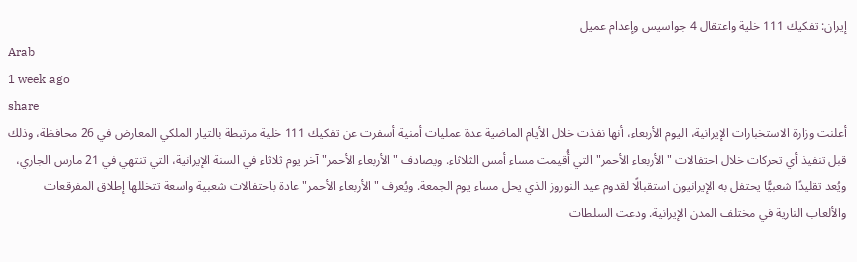إيران: تفكيك 111 خلية واعتقال 4 جواسيس وإعدام عميل
Arab
1 week ago
share
أعلنت وزارة الاستخبارات الإيرانية، اليوم الأربعاء، أنها نفذت خلال الأيام الماضية عدة عمليات أمنية أسفرت عن تفكيك 111 خلية مرتبطة بالتيار الملكي المعارض في 26 محافظة، وذلك قبل تنفيذ أي تحركات خلال احتفالات "الأربعاء الأحمر" التي أُقيمت مساء أمس الثلاثاء. ويصادف "الأربعاء الأحمر" آخر يوم ثلاثاء في السنة الإيرانية، التي تنتهي في 21 مارس الجاري، ويُعد تقليدًا شعبيًّا يحتفل به الإيرانيون استقبالًا لقدوم عيد النوروز الذي يحل مساء يوم الجمعة. ويُعرف "الأربعاء الأحمر" عادة باحتفالات شعبية واسعة تتخللها إطلاق المفرقعات والألعاب النارية في مختلف المدن الإيرانية. ودعت السلطات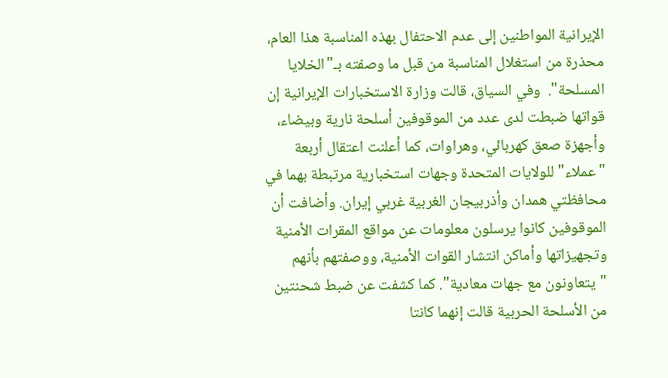الإيرانية المواطنين إلى عدم الاحتفال بهذه المناسبة هذا العام، محذرة من استغلال المناسبة من قبل ما وصفته بـ"الخلايا المسلحة".  وفي السياق، قالت وزارة الاستخبارات الإيرانية إن قواتها ضبطت لدى عدد من الموقوفين أسلحة نارية وبيضاء، وأجهزة صعق كهربائي، وهراوات، كما أعلنت اعتقال أربعة "عملاء" للولايات المتحدة وجهات استخبارية مرتبطة بهما في محافظتي همدان وأذربيجان الغربية غربي إيران. وأضافت أن الموقوفين كانوا يرسلون معلومات عن مواقع المقرات الأمنية وتجهيزاتها وأماكن انتشار القوات الأمنية، ووصفتهم بأنهم "يتعاونون مع جهات معادية". كما كشفت عن ضبط شحنتين من الأسلحة الحربية قالت إنهما كانتا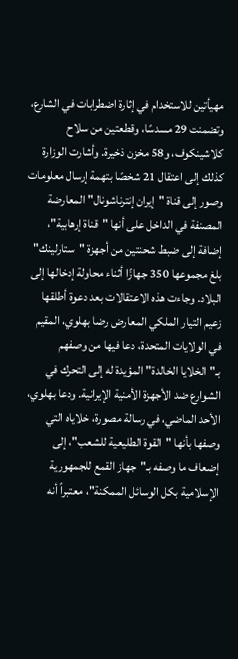مهيأتين للاستخدام في إثارة اضطرابات في الشارع، وتضمنت 29 مسدسًا، وقطعتين من سلاح كلاشينكوف، و58 مخزن ذخيرة. وأشارت الوزارة كذلك إلى اعتقال 21 شخصًا بتهمة إرسال معلومات وصور إلى قناة "إيران إنترناشونال" المعارضة المصنفة في الداخل على أنها "قناة إرهابية"، إضافة إلى ضبط شحنتين من أجهزة "ستارلينك" بلغ مجموعها 350 جهازًا أثناء محاولة إدخالها إلى البلاد. وجاءت هذه الاعتقالات بعد دعوة أطلقها زعيم التيار الملكي المعارض رضا بهلوي، المقيم في الولايات المتحدة، دعا فيها من وصفهم بـ"الخلايا الخالدة" المؤيدة له إلى التحرك في الشوارع ضد الأجهزة الأمنية الإيرانية. ودعا بهلوي، الأحد الماضي، في رسالة مصورة، خلاياه التي وصفها بأنها "القوة الطليعية للشعب"، إلى إضعاف ما وصفه بـ"جهاز القمع للجمهورية الإسلامية بكل الوسائل الممكنة"، معتبراً أنه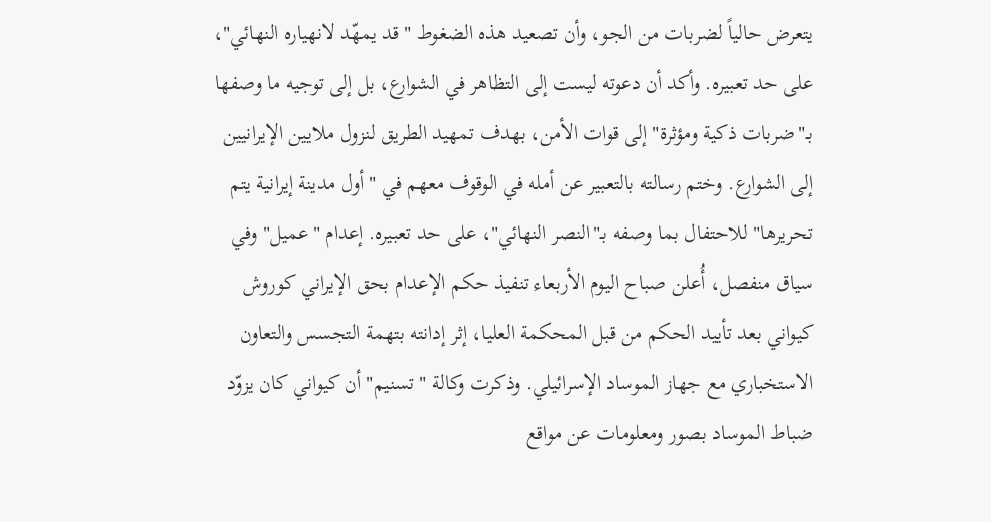يتعرض حالياً لضربات من الجو، وأن تصعيد هذه الضغوط "قد يمهّد لانهياره النهائي"، على حد تعبيره. وأكد أن دعوته ليست إلى التظاهر في الشوارع، بل إلى توجيه ما وصفها بـ"ضربات ذكية ومؤثرة" إلى قوات الأمن، بهدف تمهيد الطريق لنزول ملايين الإيرانيين إلى الشوارع. وختم رسالته بالتعبير عن أمله في الوقوف معهم في "أول مدينة إيرانية يتم تحريرها" للاحتفال بما وصفه بـ"النصر النهائي"، على حد تعبيره. إعدام "عميل" وفي سياق منفصل، أُعلن صباح اليوم الأربعاء تنفيذ حكم الإعدام بحق الإيراني كوروش كيواني بعد تأييد الحكم من قبل المحكمة العليا، إثر إدانته بتهمة التجسس والتعاون الاستخباري مع جهاز الموساد الإسرائيلي. وذكرت وكالة "تسنيم" أن كيواني كان يزوّد ضباط الموساد بصور ومعلومات عن مواقع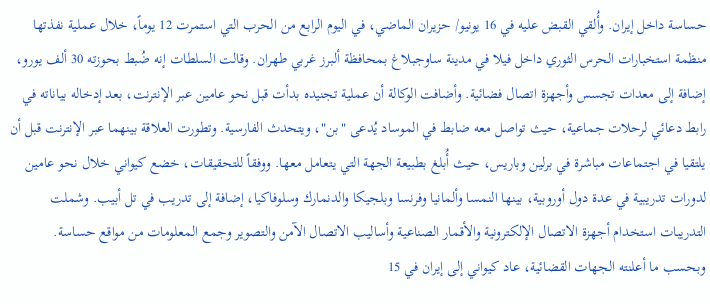حساسة داخل إيران. وأُلقي القبض عليه في 16 يونيو/ حزيران الماضي، في اليوم الرابع من الحرب التي استمرت 12 يوماً، خلال عملية نفذتها منظمة استخبارات الحرس الثوري داخل فيلا في مدينة ساوجبلاغ بمحافظة ألبرز غربي طهران. وقالت السلطات إنه ضُبط بحوزته 30 ألف يورو، إضافة إلى معدات تجسس وأجهزة اتصال فضائية. وأضافت الوكالة أن عملية تجنيده بدأت قبل نحو عامين عبر الإنترنت، بعد إدخاله بياناته في رابط دعائي لرحلات جماعية، حيث تواصل معه ضابط في الموساد يُدعى "بن"، ويتحدث الفارسية. وتطورت العلاقة بينهما عبر الإنترنت قبل أن يلتقيا في اجتماعات مباشرة في برلين وباريس، حيث أُبلغ بطبيعة الجهة التي يتعامل معها. ووفقاً للتحقيقات، خضع كيواني خلال نحو عامين لدورات تدريبية في عدة دول أوروبية، بينها النمسا وألمانيا وفرنسا وبلجيكا والدنمارك وسلوفاكيا، إضافة إلى تدريب في تل أبيب. وشملت التدريبات استخدام أجهزة الاتصال الإلكترونية والأقمار الصناعية وأساليب الاتصال الآمن والتصوير وجمع المعلومات من مواقع حساسة. وبحسب ما أعلنته الجهات القضائية، عاد كيواني إلى إيران في 15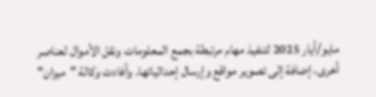مايو/أيار 2025 لتنفيذ مهام مرتبطة بجمع المعلومات ونقل الأموال لعناصر أخرى، إضافة إلى تصوير مواقع وإرسال إحداثياتها. وأفادت وكالة "ميزان"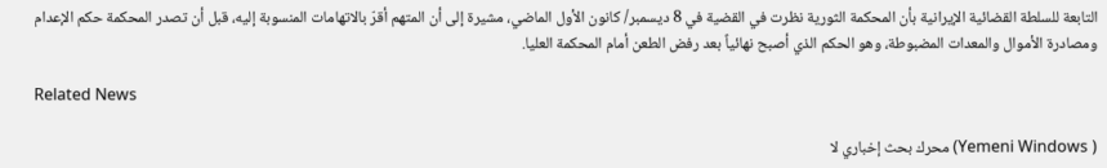التابعة للسلطة القضائية الإيرانية بأن المحكمة الثورية نظرت في القضية في 8 ديسمبر/ كانون الأول الماضي، مشيرة إلى أن المتهم أقرّ بالاتهامات المنسوبة إليه، قبل أن تصدر المحكمة حكم الإعدام ومصادرة الأموال والمعدات المضبوطة، وهو الحكم الذي أصبح نهائياً بعد رفض الطعن أمام المحكمة العليا.

Related News

( Yemeni Windows) محرك بحث إخباري لا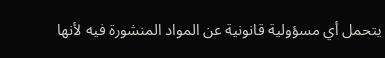يتحمل أي مسؤولية قانونية عن المواد المنشورة فيه لأنها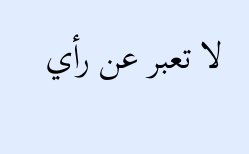لا تعبر عن رأي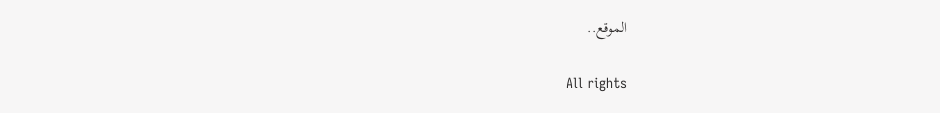الموقع..

All rights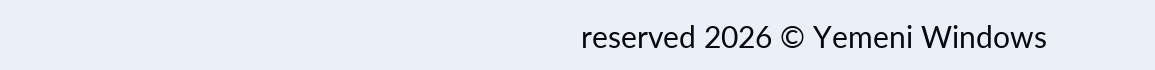reserved 2026 © Yemeni Windows